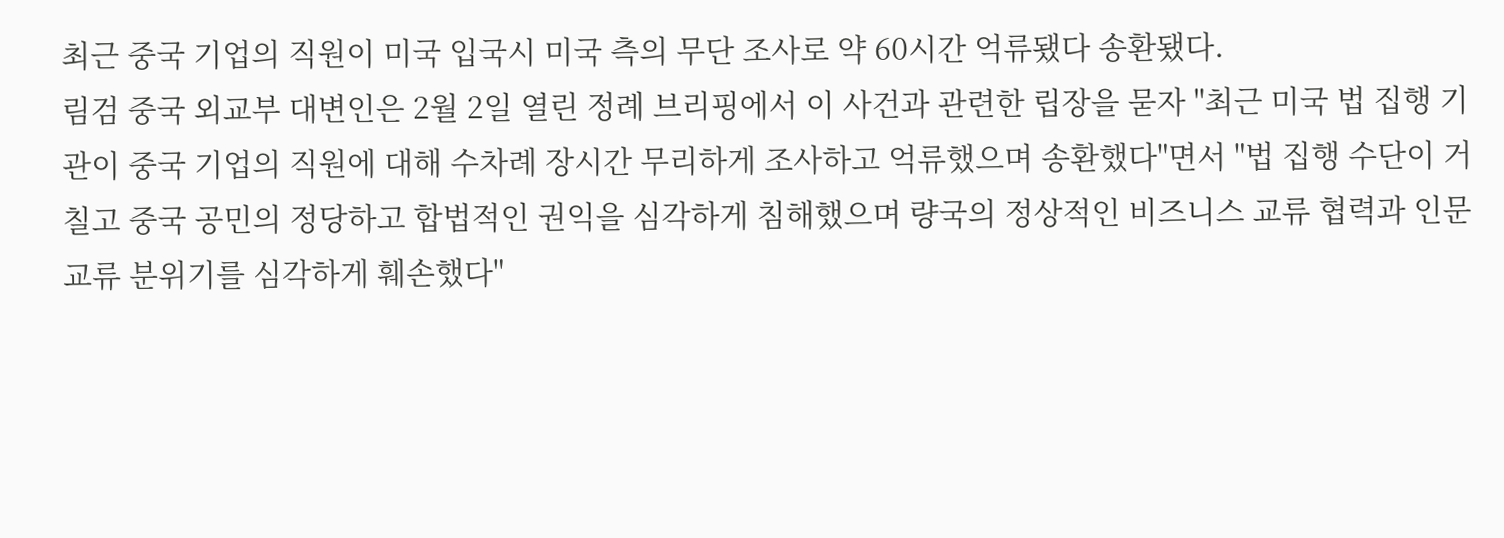최근 중국 기업의 직원이 미국 입국시 미국 측의 무단 조사로 약 60시간 억류됐다 송환됐다.
림검 중국 외교부 대변인은 2월 2일 열린 정례 브리핑에서 이 사건과 관련한 립장을 묻자 "최근 미국 법 집행 기관이 중국 기업의 직원에 대해 수차례 장시간 무리하게 조사하고 억류했으며 송환했다"면서 "법 집행 수단이 거칠고 중국 공민의 정당하고 합법적인 권익을 심각하게 침해했으며 량국의 정상적인 비즈니스 교류 협력과 인문 교류 분위기를 심각하게 훼손했다"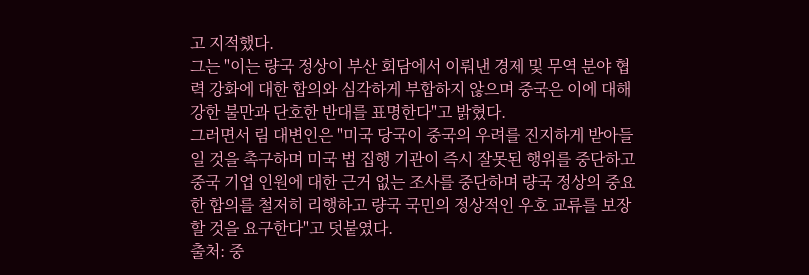고 지적했다.
그는 "이는 량국 정상이 부산 회담에서 이뤄낸 경제 및 무역 분야 협력 강화에 대한 합의와 심각하게 부합하지 않으며 중국은 이에 대해 강한 불만과 단호한 반대를 표명한다"고 밝혔다.
그러면서 림 대변인은 "미국 당국이 중국의 우려를 진지하게 받아들일 것을 촉구하며 미국 법 집행 기관이 즉시 잘못된 행위를 중단하고 중국 기업 인원에 대한 근거 없는 조사를 중단하며 량국 정상의 중요한 합의를 철저히 리행하고 량국 국민의 정상적인 우호 교류를 보장할 것을 요구한다"고 덧붙였다.
출처: 중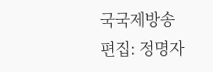국국제방송
편집: 정명자